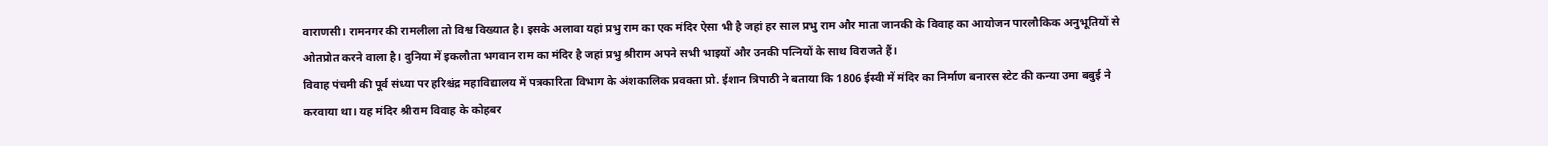वाराणसी। रामनगर की रामलीला तो विश्व विख्यात है। इसके अलावा यहां प्रभु राम का एक मंदिर ऐसा भी है जहां हर साल प्रभु राम और माता जानकी के विवाह का आयोजन पारलौकिक अनुभूतियों से ओतप्रोत करने वाला है। दुनिया में इकलौता भगवान राम का मंदिर है जहां प्रभु श्रीराम अपने सभी भाइयों और उनकी पत्नियों के साथ विराजते हैं।
विवाह पंचमी की पूर्व संध्या पर हरिश्चंद्र महाविद्यालय में पत्रकारिता विभाग के अंशकालिक प्रवक्ता प्रो. ईशान त्रिपाठी ने बताया कि 1806 ईस्वी में मंदिर का निर्माण बनारस स्टेट की कन्या उमा बबुई ने करवाया था। यह मंदिर श्रीराम विवाह के कोहबर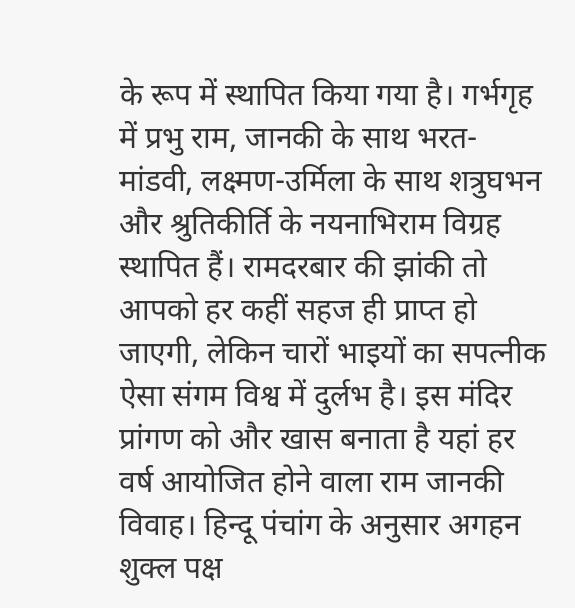के रूप में स्थापित किया गया है। गर्भगृह में प्रभु राम, जानकी के साथ भरत-मांडवी, लक्ष्मण-उर्मिला के साथ शत्रुघभन और श्रुतिकीर्ति के नयनाभिराम विग्रह स्थापित हैं। रामदरबार की झांकी तो आपको हर कहीं सहज ही प्राप्त हो जाएगी, लेकिन चारों भाइयों का सपत्नीक ऐसा संगम विश्व में दुर्लभ है। इस मंदिर प्रांगण को और खास बनाता है यहां हर वर्ष आयोजित होने वाला राम जानकी विवाह। हिन्दू पंचांग के अनुसार अगहन शुक्ल पक्ष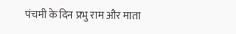पंचमी के दिन प्रभु राम और माता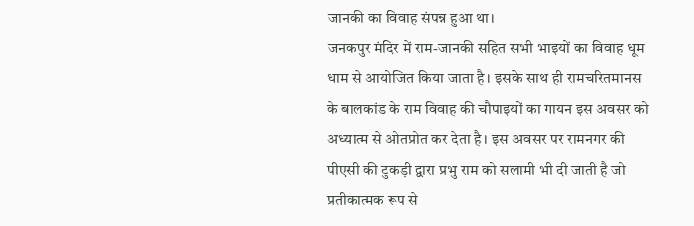जानकी का विवाह संपन्न हुआ था।
जनकपुर मंदिर में राम-जानकी सहित सभी भाइयों का विवाह धूम धाम से आयोजित किया जाता है। इसके साथ ही रामचरितमानस के बालकांड के राम विवाह की चौपाइयों का गायन इस अवसर को अध्यात्म से ओतप्रोत कर देता है। इस अवसर पर रामनगर की पीएसी की टुकड़ी द्वारा प्रभु राम को सलामी भी दी जाती है जो प्रतीकात्मक रूप से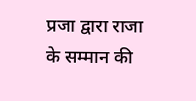प्रजा द्वारा राजा के सम्मान की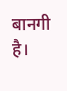बानगी है।